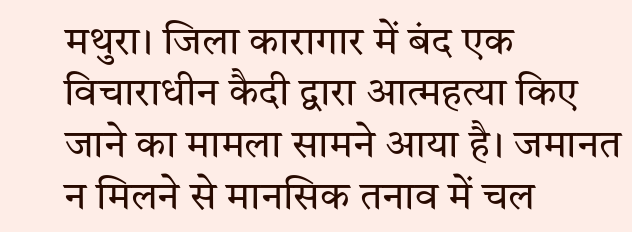मथुरा। जिला कारागार में बंद एक विचाराधीन कैदी द्वारा आत्महत्या किए जाने का मामला सामने आया है। जमानत न मिलने से मानसिक तनाव में चल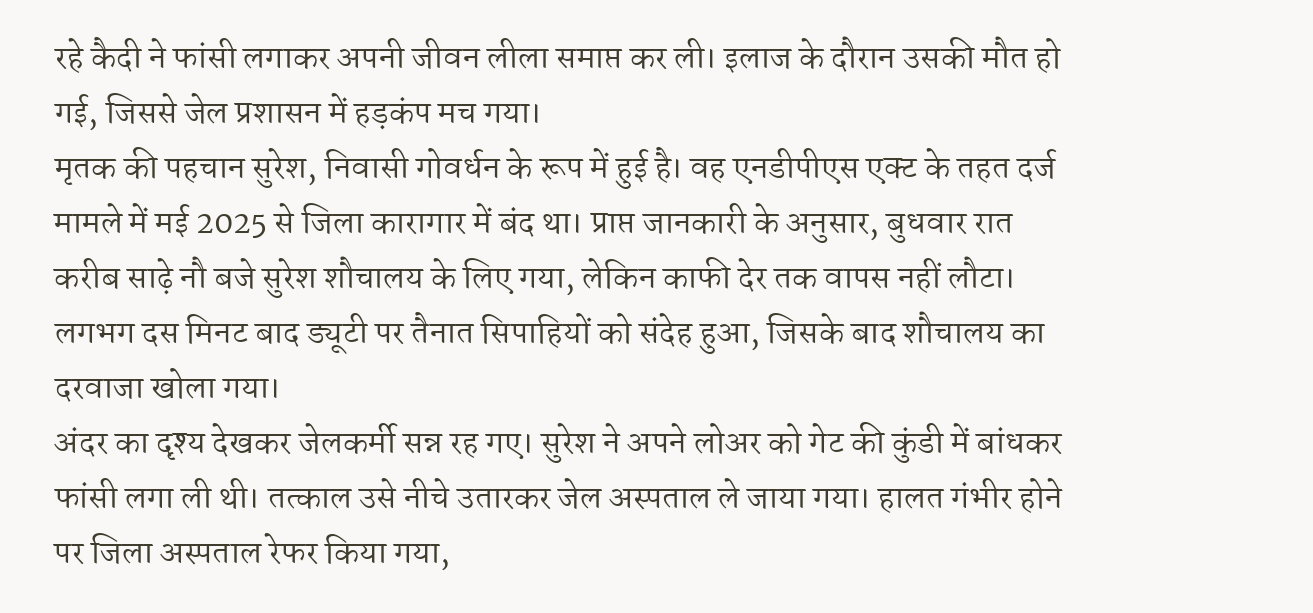रहे कैदी ने फांसी लगाकर अपनी जीवन लीला समाप्त कर ली। इलाज के दौरान उसकी मौत हो गई, जिससे जेल प्रशासन में हड़कंप मच गया।
मृतक की पहचान सुरेश, निवासी गोवर्धन के रूप में हुई है। वह एनडीपीएस एक्ट के तहत दर्ज मामले में मई 2025 से जिला कारागार में बंद था। प्राप्त जानकारी के अनुसार, बुधवार रात करीब साढ़े नौ बजे सुरेश शौचालय के लिए गया, लेकिन काफी देर तक वापस नहीं लौटा। लगभग दस मिनट बाद ड्यूटी पर तैनात सिपाहियों को संदेह हुआ, जिसके बाद शौचालय का दरवाजा खोला गया।
अंदर का दृश्य देखकर जेलकर्मी सन्न रह गए। सुरेश ने अपने लोअर को गेट की कुंडी में बांधकर फांसी लगा ली थी। तत्काल उसे नीचे उतारकर जेल अस्पताल ले जाया गया। हालत गंभीर होने पर जिला अस्पताल रेफर किया गया,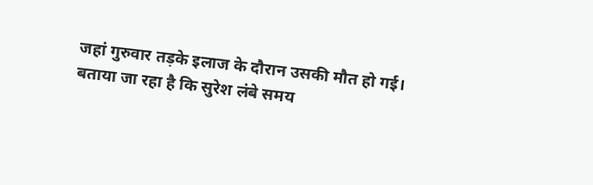जहां गुरुवार तड़के इलाज के दौरान उसकी मौत हो गई।
बताया जा रहा है कि सुरेश लंबे समय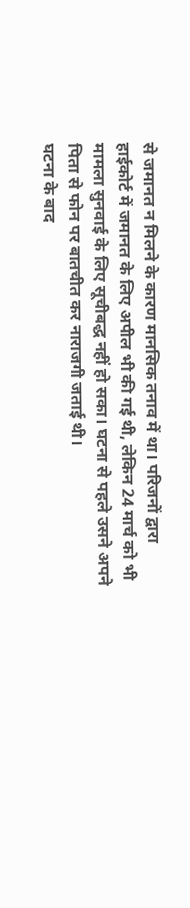से जमानत न मिलने के कारण मानसिक तनाव में था। परिजनों द्वारा हाईकोर्ट में जमानत के लिए अपील भी की गई थी, लेकिन 24 मार्च को भी मामला सुनवाई के लिए सूचीबद्ध नहीं हो सका। घटना से पहले उसने अपने पिता से फोन पर बातचीत कर नाराजगी जताई थी।
घटना के बाद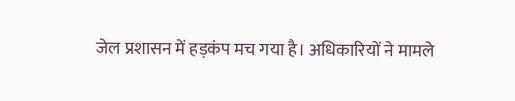जेल प्रशासन में हड़कंप मच गया है। अधिकारियों ने मामले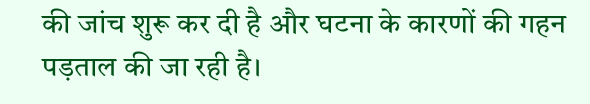की जांच शुरू कर दी है और घटना के कारणों की गहन पड़ताल की जा रही है।